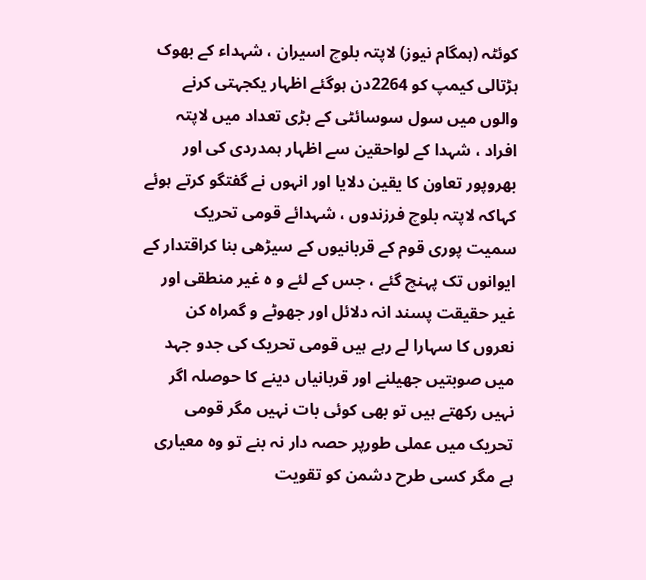کوئٹہ (ہمگام نیوز) لاپتہ بلوچ اسیران ، شہداء کے بھوک ہڑتالی کیمپ کو 2264دن ہوگئے اظہار یکجہتی کرنے والوں میں سول سوسائٹی کے بڑی تعداد میں لاپتہ افراد ، شہدا کے لواحقین سے اظہار ہمدردی کی اور بھروپور تعاون کا یقین دلایا اور انہوں نے گفتگو کرتے ہوئے کہاکہ لاپتہ بلوچ فرزندوں ، شہدائے قومی تحریک سمیت پوری قوم کے قربانیوں کے سیڑھی بنا کراقتدار کے ایوانوں تک پہنچ گئے ، جس کے لئے و ہ غیر منطقی اور غیر حقیقت پسند انہ دلائل اور جھوٹے و گمراہ کن نعروں کا سہارا لے رہے ہیں قومی تحریک کی جدو جہد میں صوبتیں جھیلنے اور قربانیاں دینے کا حوصلہ اگر نہیں رکھتے ہیں تو بھی کوئی بات نہیں مگر قومی تحریک میں عملی طورپر حصہ دار نہ بنے تو وہ معیاری ہے مگر کسی طرح دشمن کو تقویت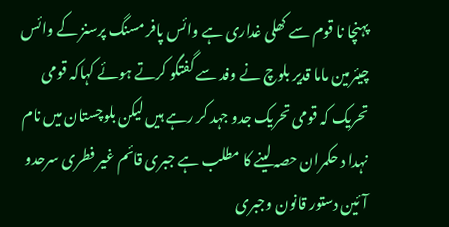پہنچا نا قوم سے کھلی غداری ہے وائس پافر مسنگ پرسنز کے وائس چیئرمین ماما قدیر بلوچ نے وفد سے گفتگو کرتے ہوئے کہاکہ قومی تحریک کہ قومی تحریک جدو جہد کر رہے ہیں لیکن بلوچستان میں نام نہدا د حکمران حصہ لینے کا مطلب ہے جبری قائم غیر فطری سرحدو آئین دستور قانون وجبری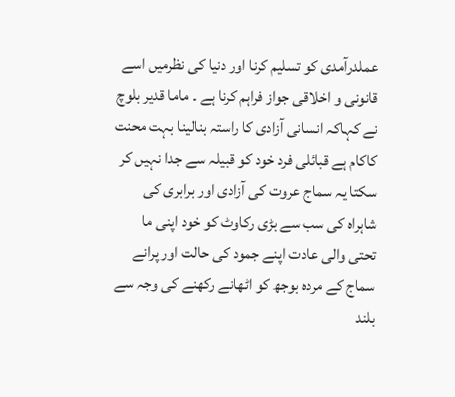عملدرآمدی کو تسلیم کرنا اور دنیا کی نظرمیں اسے قانونی و اخلاقی جواز فراہم کرنا ہے ۔ ماما قدیر بلوچ نے کہاکہ انسانی آزادی کا راستہ بنالینا بہت محنت کاکام ہے قبائلی فرد خود کو قبیلہ سے جدا نہیں کر سکتا یہ سماج عروت کی آزادی اور برابری کی شاہراہ کی سب سے بڑی رکاوٹ کو خود اپنی ما تحتی والی عادت اپنے جمود کی حالت اور پرانے سماج کے مردہ بوجھ کو اٹھانے رکھنے کی وجہ سے بلند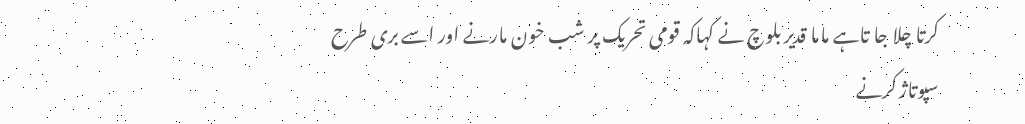کرتا چلا جا تاہے ماما قدیر بلوچ نے کہاکہ قومی تحریک پر شب خون مارنے اور اسے بری طرح سپوتاژ کرنے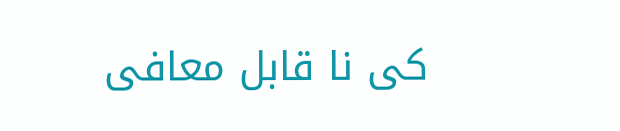کی نا قابل معافی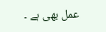عمل بھی ہے ۔